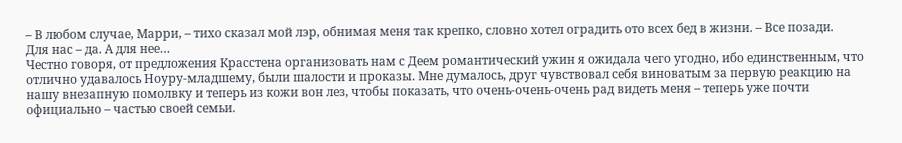– В любом случае, Марри, – тихо сказал мой лэр, обнимая меня так крепко, словно хотел оградить ото всех бед в жизни. – Все позади.
Для нас – да. А для нее…
Честно говоря, от предложения Красстена организовать нам с Деем романтический ужин я ожидала чего угодно, ибо единственным, что отлично удавалось Ноуру-младшему, были шалости и проказы. Мне думалось, друг чувствовал себя виноватым за первую реакцию на нашу внезапную помолвку и теперь из кожи вон лез, чтобы показать, что очень-очень-очень рад видеть меня – теперь уже почти официально – частью своей семьи.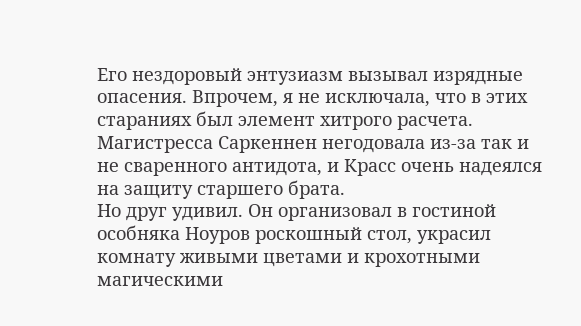Его нездоровый энтузиазм вызывал изрядные опасения. Впрочем, я не исключала, что в этих стараниях был элемент хитрого расчета. Магистресса Саркеннен негодовала из-за так и не сваренного антидота, и Красс очень надеялся на защиту старшего брата.
Но друг удивил. Он организовал в гостиной особняка Ноуров роскошный стол, украсил комнату живыми цветами и крохотными магическими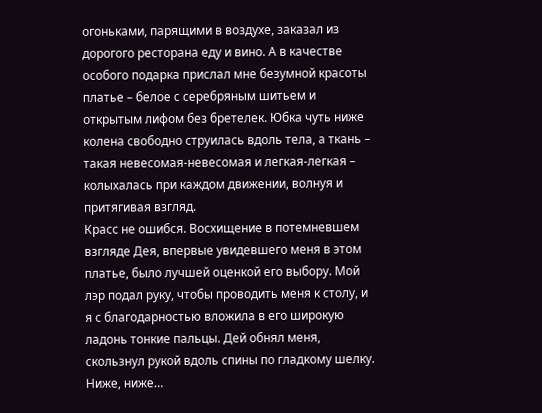огоньками, парящими в воздухе, заказал из дорогого ресторана еду и вино. А в качестве особого подарка прислал мне безумной красоты платье – белое с серебряным шитьем и открытым лифом без бретелек. Юбка чуть ниже колена свободно струилась вдоль тела, а ткань – такая невесомая-невесомая и легкая-легкая – колыхалась при каждом движении, волнуя и притягивая взгляд.
Красс не ошибся. Восхищение в потемневшем взгляде Дея, впервые увидевшего меня в этом платье, было лучшей оценкой его выбору. Мой лэр подал руку, чтобы проводить меня к столу, и я с благодарностью вложила в его широкую ладонь тонкие пальцы. Дей обнял меня, скользнул рукой вдоль спины по гладкому шелку.
Ниже, ниже…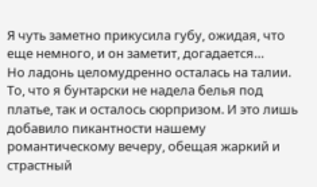Я чуть заметно прикусила губу, ожидая, что еще немного, и он заметит, догадается…
Но ладонь целомудренно осталась на талии. То, что я бунтарски не надела белья под платье, так и осталось сюрпризом. И это лишь добавило пикантности нашему романтическому вечеру, обещая жаркий и страстный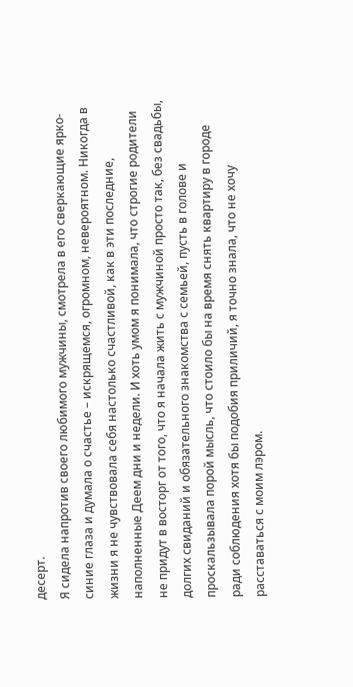десерт.
Я сидела напротив своего любимого мужчины, смотрела в его сверкающие ярко-синие глаза и думала о счастье – искрящемся, огромном, невероятном. Никогда в жизни я не чувствовала себя настолько счастливой, как в эти последние, наполненные Деем дни и недели. И хоть умом я понимала, что строгие родители не придут в восторг от того, что я начала жить с мужчиной просто так, без свадьбы, долгих свиданий и обязательного знакомства с семьей, пусть в голове и проскальзывала порой мысль, что стоило бы на время снять квартиру в городе ради соблюдения хотя бы подобия приличий, я точно знала, что не хочу расставаться с моим лэром.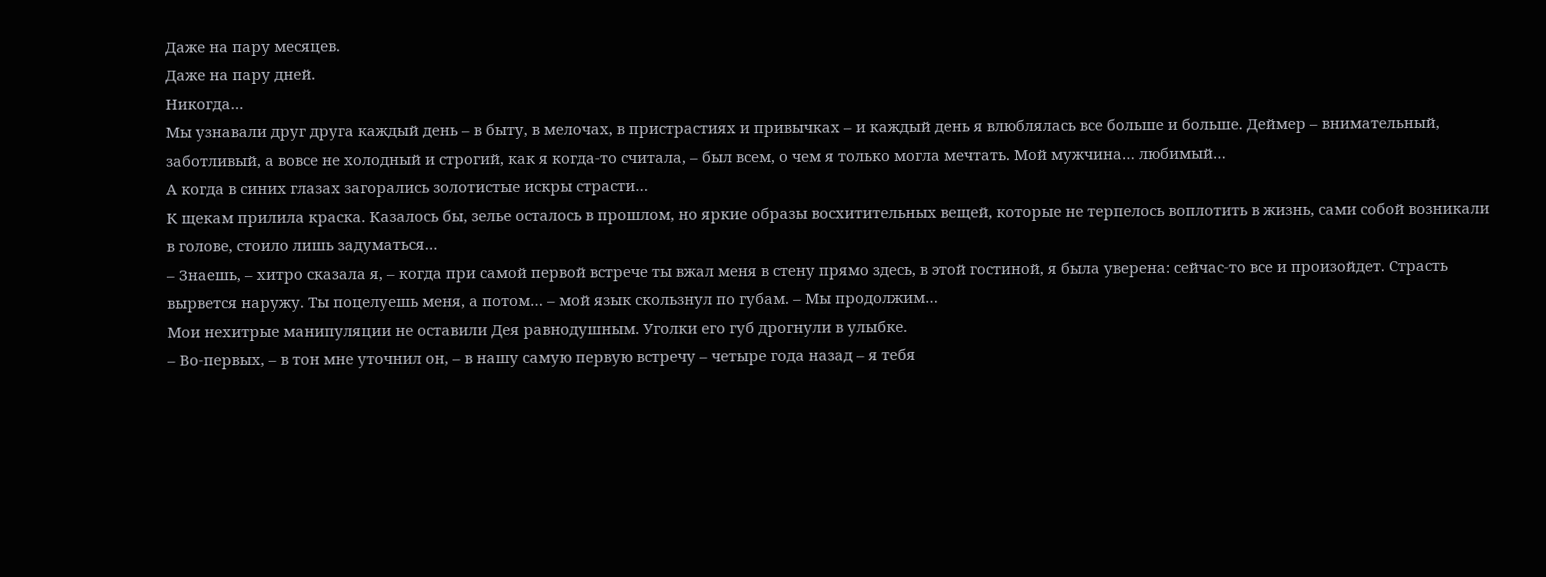Даже на пару месяцев.
Даже на пару дней.
Никогда…
Мы узнавали друг друга каждый день – в быту, в мелочах, в пристрастиях и привычках – и каждый день я влюблялась все больше и больше. Деймер – внимательный, заботливый, а вовсе не холодный и строгий, как я когда-то считала, – был всем, о чем я только могла мечтать. Мой мужчина… любимый…
А когда в синих глазах загорались золотистые искры страсти…
К щекам прилила краска. Казалось бы, зелье осталось в прошлом, но яркие образы восхитительных вещей, которые не терпелось воплотить в жизнь, сами собой возникали в голове, стоило лишь задуматься…
– Знаешь, – хитро сказала я, – когда при самой первой встрече ты вжал меня в стену прямо здесь, в этой гостиной, я была уверена: сейчас-то все и произойдет. Страсть вырвется наружу. Ты поцелуешь меня, а потом… – мой язык скользнул по губам. – Мы продолжим…
Мои нехитрые манипуляции не оставили Дея равнодушным. Уголки его губ дрогнули в улыбке.
– Во-первых, – в тон мне уточнил он, – в нашу самую первую встречу – четыре года назад – я тебя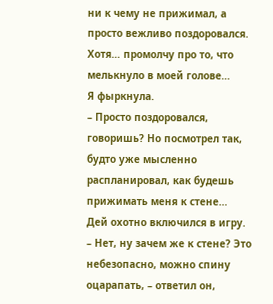ни к чему не прижимал, а просто вежливо поздоровался. Хотя… промолчу про то, что мелькнуло в моей голове…
Я фыркнула.
– Просто поздоровался, говоришь? Но посмотрел так, будто уже мысленно распланировал, как будешь прижимать меня к стене…
Дей охотно включился в игру.
– Нет, ну зачем же к стене? Это небезопасно, можно спину оцарапать, – ответил он,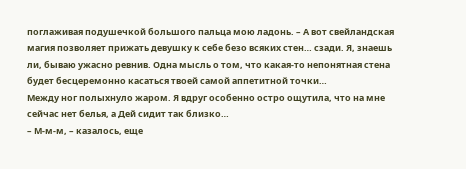поглаживая подушечкой большого пальца мою ладонь. – А вот свейландская магия позволяет прижать девушку к себе безо всяких стен… сзади. Я, знаешь ли, бываю ужасно ревнив. Одна мысль о том, что какая-то непонятная стена будет бесцеремонно касаться твоей самой аппетитной точки…
Между ног полыхнуло жаром. Я вдруг особенно остро ощутила, что на мне сейчас нет белья, а Дей сидит так близко…
– М-м-м, – казалось, еще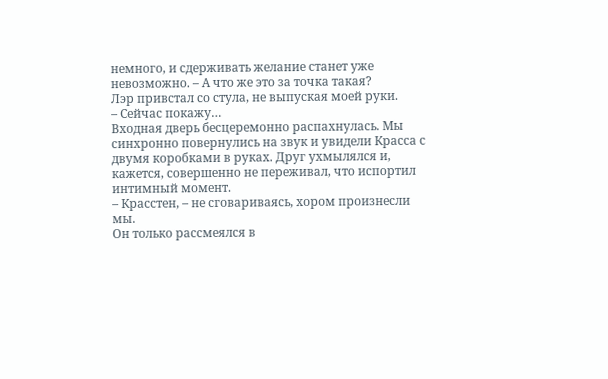немного, и сдерживать желание станет уже невозможно. – А что же это за точка такая?
Лэр привстал со стула, не выпуская моей руки.
– Сейчас покажу…
Входная дверь бесцеремонно распахнулась. Мы синхронно повернулись на звук и увидели Красса с двумя коробками в руках. Друг ухмылялся и, кажется, совершенно не переживал, что испортил интимный момент.
– Красстен, – не сговариваясь, хором произнесли мы.
Он только рассмеялся в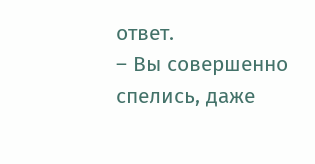ответ.
– Вы совершенно спелись, даже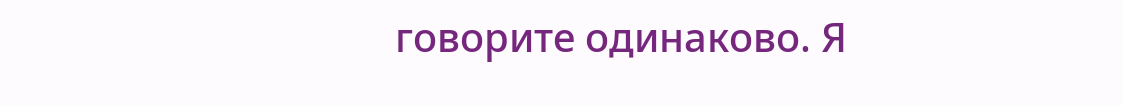говорите одинаково. Я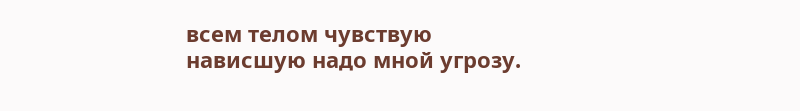всем телом чувствую нависшую надо мной угрозу.